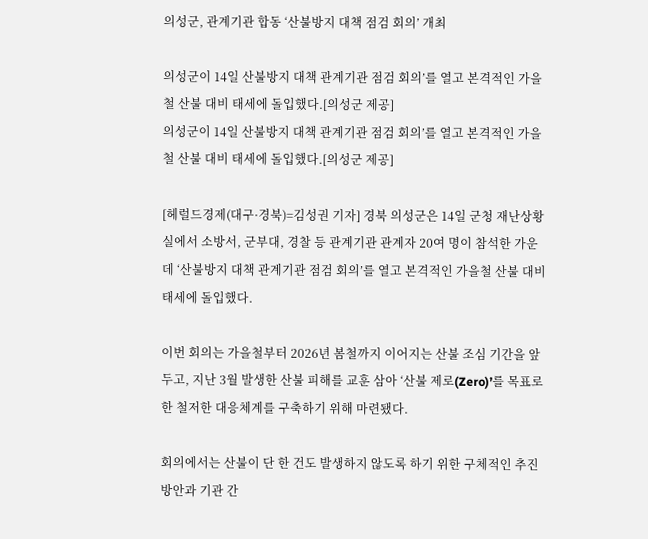의성군, 관계기관 합동 ‘산불방지 대책 점검 회의’ 개최

의성군이 14일 산불방지 대책 관계기관 점검 회의’를 열고 본격적인 가을철 산불 대비 태세에 돌입했다.[의성군 제공]
의성군이 14일 산불방지 대책 관계기관 점검 회의’를 열고 본격적인 가을철 산불 대비 태세에 돌입했다.[의성군 제공]

[헤럴드경제(대구·경북)=김성권 기자] 경북 의성군은 14일 군청 재난상황실에서 소방서, 군부대, 경찰 등 관계기관 관계자 20여 명이 참석한 가운데 ‘산불방지 대책 관계기관 점검 회의’를 열고 본격적인 가을철 산불 대비 태세에 돌입했다.

이번 회의는 가을철부터 2026년 봄철까지 이어지는 산불 조심 기간을 앞두고, 지난 3월 발생한 산불 피해를 교훈 삼아 ‘산불 제로(Zero)’를 목표로 한 철저한 대응체계를 구축하기 위해 마련됐다.

회의에서는 산불이 단 한 건도 발생하지 않도록 하기 위한 구체적인 추진 방안과 기관 간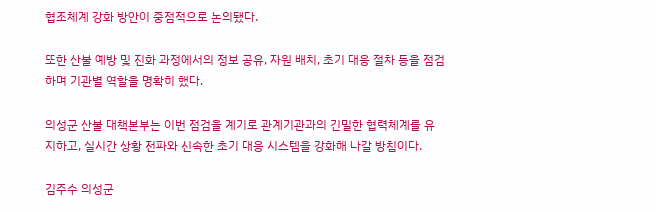협조체계 강화 방안이 중점적으로 논의됐다.

또한 산불 예방 및 진화 과정에서의 정보 공유, 자원 배치, 초기 대응 절차 등을 점검하며 기관별 역할을 명확히 했다.

의성군 산불 대책본부는 이번 점검을 계기로 관계기관과의 긴밀한 협력체계를 유지하고, 실시간 상황 전파와 신속한 초기 대응 시스템을 강화해 나갈 방침이다.

김주수 의성군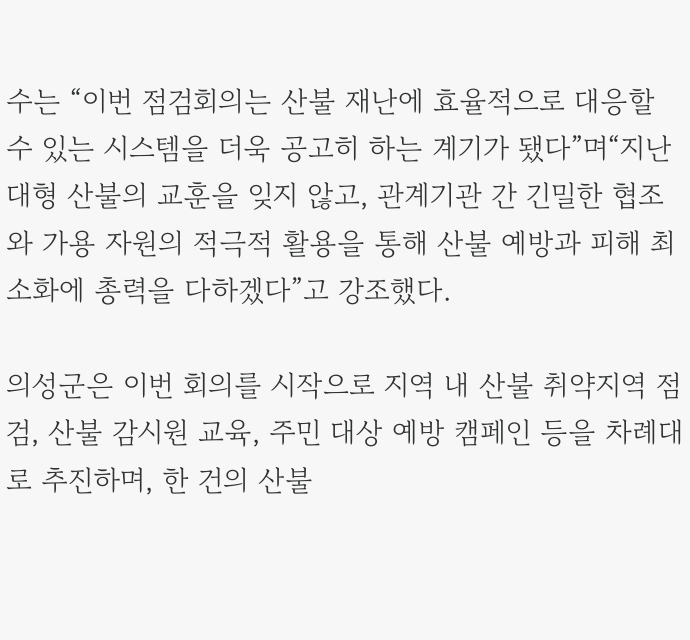수는 “이번 점검회의는 산불 재난에 효율적으로 대응할 수 있는 시스템을 더욱 공고히 하는 계기가 됐다”며“지난 대형 산불의 교훈을 잊지 않고, 관계기관 간 긴밀한 협조와 가용 자원의 적극적 활용을 통해 산불 예방과 피해 최소화에 총력을 다하겠다”고 강조했다.

의성군은 이번 회의를 시작으로 지역 내 산불 취약지역 점검, 산불 감시원 교육, 주민 대상 예방 캠페인 등을 차례대로 추진하며, 한 건의 산불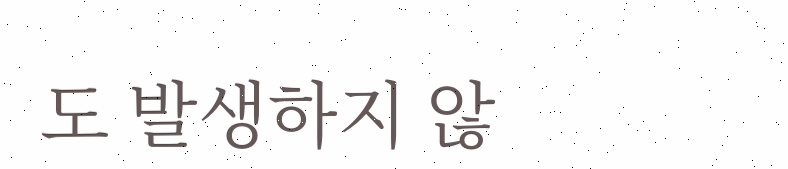도 발생하지 않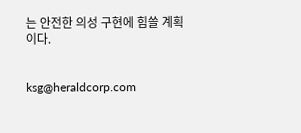는 안전한 의성 구현에 힘쓸 계획이다.


ksg@heraldcorp.com